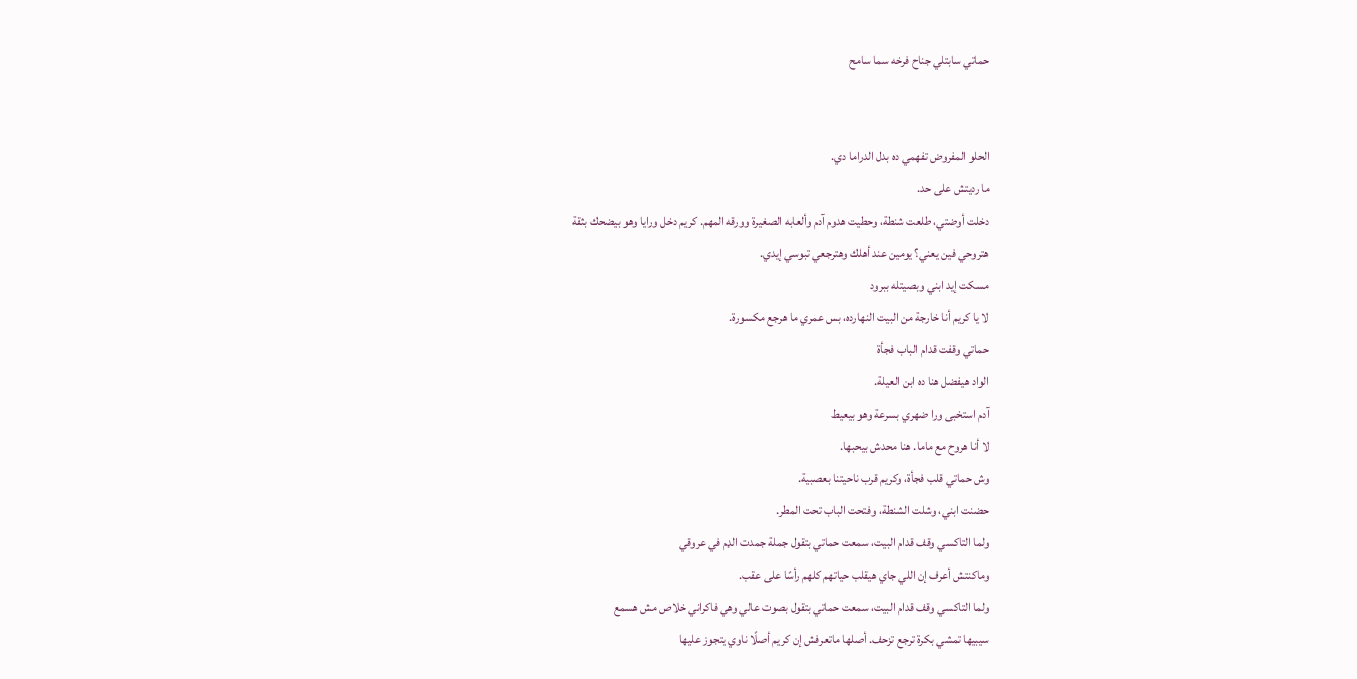حماتي سابتلي جناح فرخه سما سامح


الحلو المفروض تفهمي ده بدل الدراما دي.
ما رديتش على حد.
دخلت أوضتي، طلعت شنطة، وحطيت هدوم آدم وألعابه الصغيرة وورقه المهم. كريم دخل ورايا وهو بيضحك بثقة
هتروحي فين يعني؟ يومين عند أهلك وهترجعي تبوسي إيدي.
مسكت إيد ابني وبصيتله ببرود
لا يا كريم أنا خارجة من البيت النهارده، بس عمري ما هرجع مکسورة.
حماتي وقفت قدام الباب فجأة
الواد هيفضل هنا ده ابن العيلة.
آدم استخبى ورا ضهري بسرعة وهو بيعيط
لا أنا هروح مع ماما. هنا محدش بيحبها.
وش حماتي قلب فجأة، وكريم قرب ناحيتنا بعصبية.
حضنت ابني، وشلت الشنطة، وفتحت الباب تحت المطر.
ولما التاكسي وقف قدام البيت، سمعت حماتي بتقول جملة جمدت الډم في عروقي
وماكنتش أعرف إن اللي جاي هيقلب حياتهم كلهم رأسًا على عقب.
ولما التاكسي وقف قدام البيت، سمعت حماتي بتقول بصوت عالي وهي فاكراني خلاص مش هسمع
سيبيها تمشي بكرة ترجع تزحف. أصلها ماتعرفش إن كريم أصلًا ناوي يتجوز عليها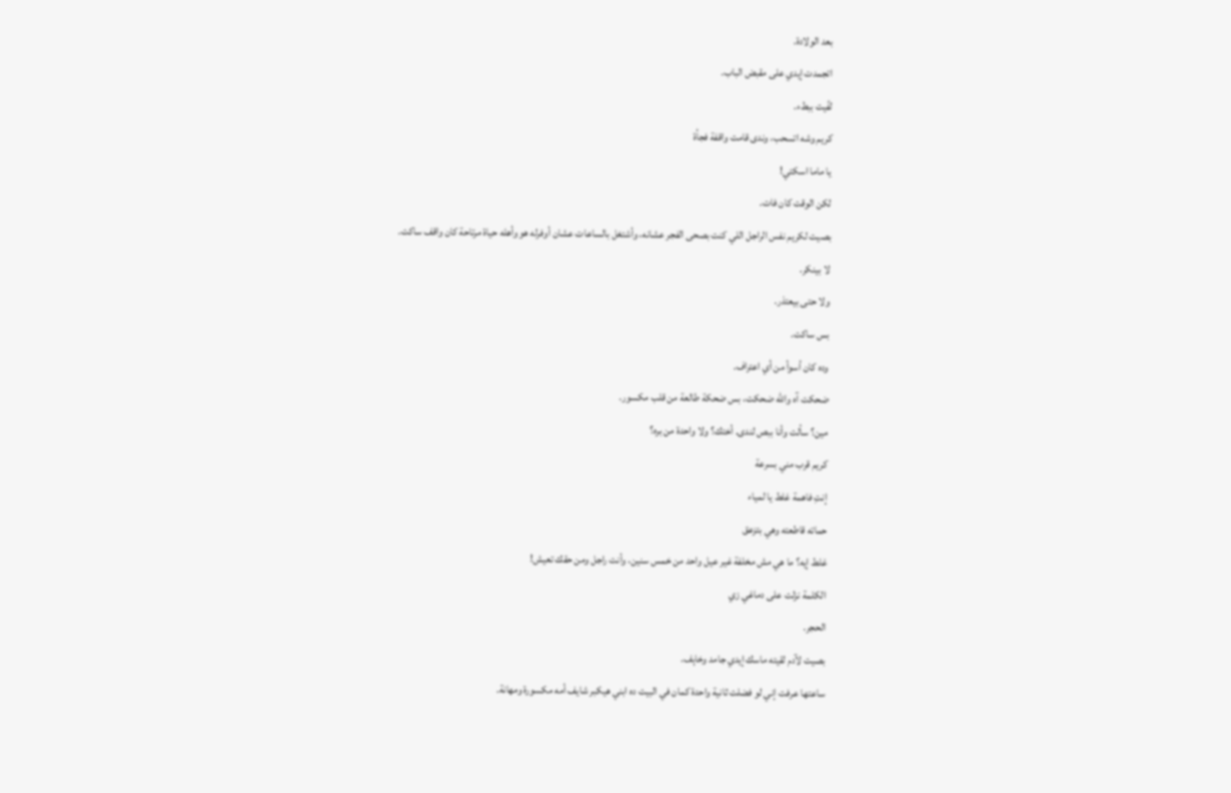بعد الولادة.
اتجمدت إيدي على مقبض الباب.
لفّيت ببطء.
كريم وشه اتسحب، وندى قامت واقفة فجأة
يا ماما اسكتي!
لكن الوقت كان فات.
بصيت لكريم نفس الراجل اللي كنت بصحى الفجر عشانه، وأشتغل بالساعات عشان أوفرله هو وأهله حياة مرتاحة كان واقف ساكت.
لا بينكر.
ولا حتى بيعتذر.
بس ساكت.
وده كان أسوأ من أي اعتراف.
ضحكت آه والله ضحكت، بس ضحكة طالعة من قلب مكسور.
مين؟ سألت وأنا ببص لندى. أختك؟ ولا واحدة من بره؟
كريم قرب مني بسرعة
إنتِ فاهمة غلط يا لمياء
حماته قاطعته وهي بتزعق
غلط إيه؟ ما هي مش مخلفة غير عيل واحد من خمس سنين، وأنت راجل ومن حقك تعيش!
الكلمة نزلت على دماغي زي
الحجر.
بصيت لآدم لقيته ماسك إيدي جامد وخاېف.
ساعتها عرفت إني لو فضلت ثانية واحدة كمان في البيت ده ابني هيكبر شايف أمه مکسورة ومهانة.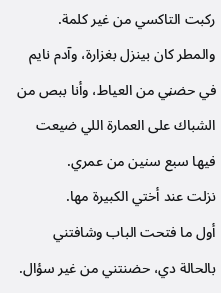ركبت التاكسي من غير كلمة.
والمطر كان بينزل بغزارة، وآدم نايم في حضڼي من العياط، وأنا ببص من الشباك على العمارة اللي ضيعت فيها سبع سنين من عمري.
نزلت عند أختي الكبيرة مها.
أول ما فتحت الباب وشافتني بالحالة دي، حضنتني من غير سؤال.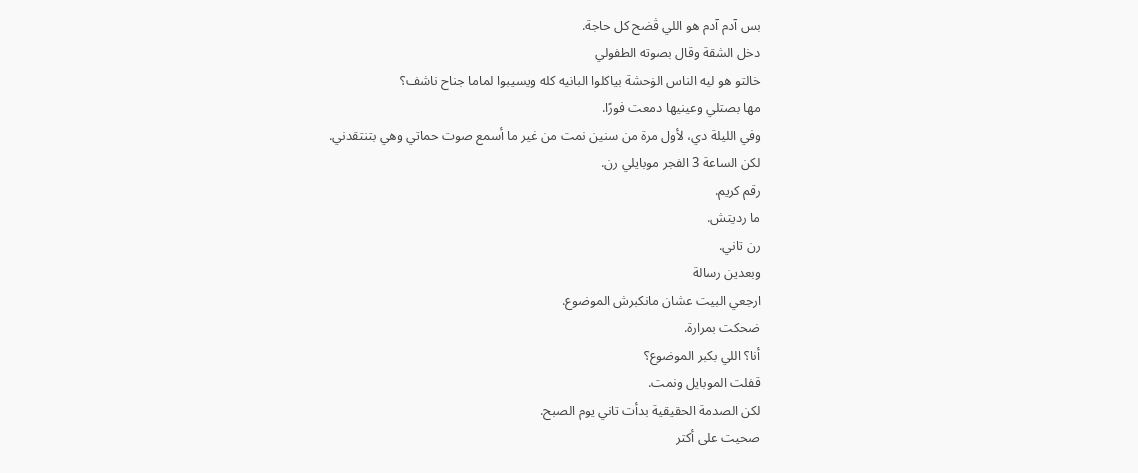بس آدم آدم هو اللي ڤضح كل حاجة.
دخل الشقة وقال بصوته الطفولي
خالتو هو ليه الناس الۏحشة بياكلوا البانيه كله ويسيبوا لماما جناح ناشف؟
مها بصتلي وعينيها دمعت فورًا.
وفي الليلة دي، لأول مرة من سنين نمت من غير ما أسمع صوت حماتي وهي بتنتقدني.
لكن الساعة 3 الفجر موبايلي رن.
رقم كريم.
ما رديتش.
رن تاني.
وبعدين رسالة
ارجعي البيت عشان مانكبرش الموضوع.
ضحكت بمرارة.
أنا؟ اللي بكبر الموضوع؟
قفلت الموبايل ونمت.
لكن الصدمة الحقيقية بدأت تاني يوم الصبح.
صحيت على أكتر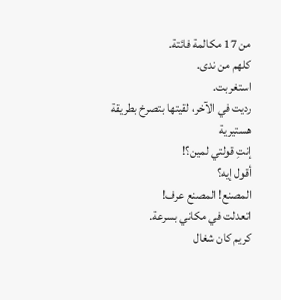من 17 مكالمة فائتة.
كلهم من ندى.
استغربت.
رديت في الآخر، لقيتها بتصرخ بطريقة هستيرية
إنتِ قولتي لمين؟!
أقول إيه؟
المصنع! المصنع عرف!
اتعدلت في مكاني بسرعة.
كريم كان شغال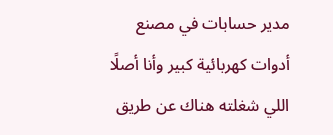مدير حسابات في مصنع أدوات كهربائية كبير وأنا أصلًا اللي شغلته هناك عن طريق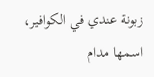زبونة عندي في الكوافير، اسمها مدام